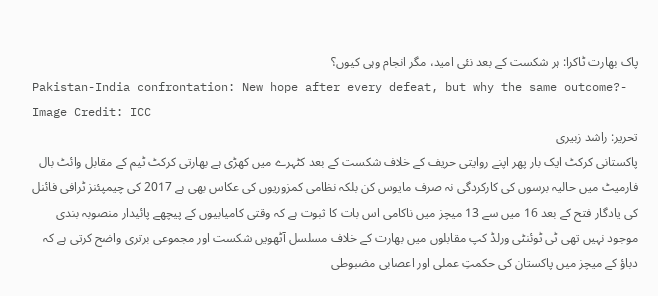پاک بھارت ٹاکرا: ہر شکست کے بعد نئی امید، مگر انجام وہی کیوں؟
Pakistan-India confrontation: New hope after every defeat, but why the same outcome?- Image Credit: ICC
تحریر: راشد زبیری
پاکستانی کرکٹ ایک بار پھر اپنے روایتی حریف کے خلاف شکست کے بعد کٹہرے میں کھڑی ہے بھارتی کرکٹ ٹیم کے مقابل وائٹ بال فارمیٹ میں حالیہ برسوں کی کارکردگی نہ صرف مایوس کن بلکہ نظامی کمزوریوں کی عکاس بھی ہے 2017 کی چیمپئنز ٹرافی فائنل کی یادگار فتح کے بعد 16 میں سے 13 میچز میں ناکامی اس بات کا ثبوت ہے کہ وقتی کامیابیوں کے پیچھے پائیدار منصوبہ بندی موجود نہیں تھی ٹی ٹوئنٹی ورلڈ کپ مقابلوں میں بھارت کے خلاف مسلسل آٹھویں شکست اور مجموعی برتری واضح کرتی ہے کہ دباؤ کے میچز میں پاکستان کی حکمتِ عملی اور اعصابی مضبوطی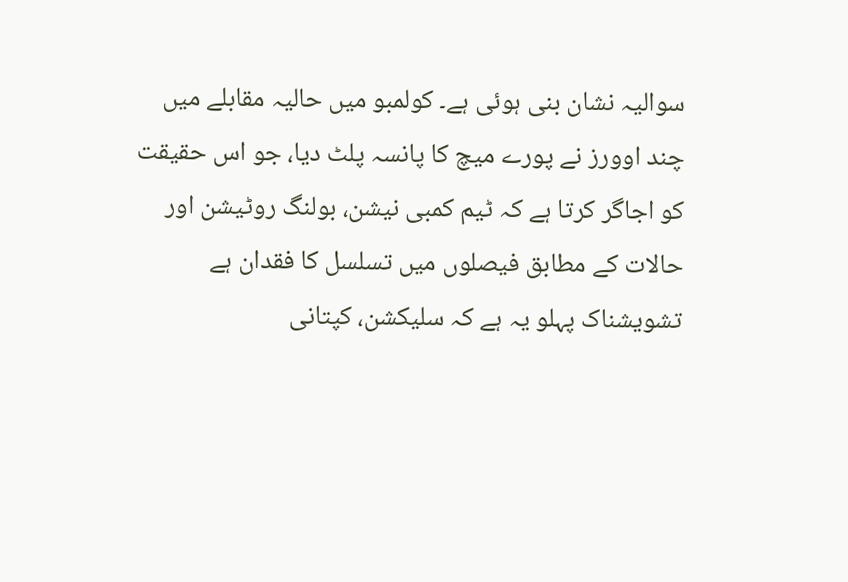سوالیہ نشان بنی ہوئی ہے۔ کولمبو میں حالیہ مقابلے میں چند اوورز نے پورے میچ کا پانسہ پلٹ دیا، جو اس حقیقت کو اجاگر کرتا ہے کہ ٹیم کمبی نیشن، بولنگ روٹیشن اور حالات کے مطابق فیصلوں میں تسلسل کا فقدان ہے تشویشناک پہلو یہ ہے کہ سلیکشن، کپتانی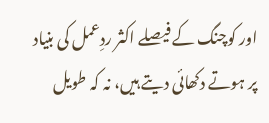اور کوچنگ کے فیصلے اکثر ردِعمل کی بنیاد پر ہوتے دکھائی دیتے ہیں، نہ کہ طویل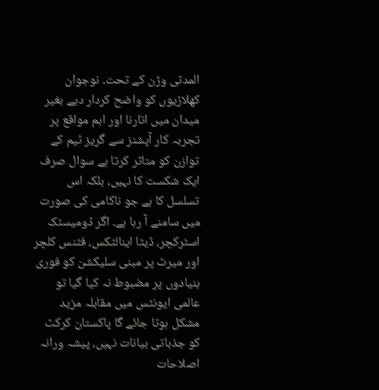المدتی وژن کے تحت۔ نوجوان کھلاڑیوں کو واضح کردار دیے بغیر میدان میں اتارنا اور اہم مواقع پر تجربہ کار آپشنز سے گریز ٹیم کے توازن کو متاثر کرتا ہے سوال صرف ایک شکست کا نہیں، بلکہ اس تسلسل کا ہے جو ناکامی کی صورت میں سامنے آ رہا ہے۔ اگر ڈومیسٹک اسٹرکچر، ڈیٹا اینالٹکس، فٹنس کلچر اور میرٹ پر مبنی سلیکشن کو فوری بنیادوں پر مضبوط نہ کیا گیا تو عالمی ایونٹس میں مقابلہ مزید مشکل ہوتا جائے گا پاکستان کرکٹ کو جذباتی بیانات نہیں، پیشہ ورانہ اصلاحات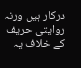درکار ہیں ورنہ روایتی حریف کے خلاف یہ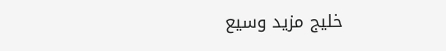خلیج مزید وسیع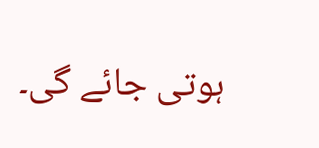ہوتی جائے گی۔